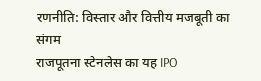रणनीति: विस्तार और वित्तीय मजबूती का संगम
राजपूतना स्टेनलेस का यह IPO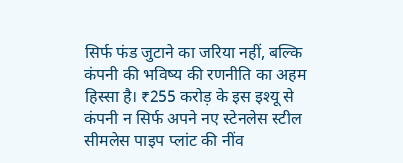सिर्फ फंड जुटाने का जरिया नहीं, बल्कि कंपनी की भविष्य की रणनीति का अहम हिस्सा है। ₹255 करोड़ के इस इश्यू से कंपनी न सिर्फ अपने नए स्टेनलेस स्टील सीमलेस पाइप प्लांट की नींव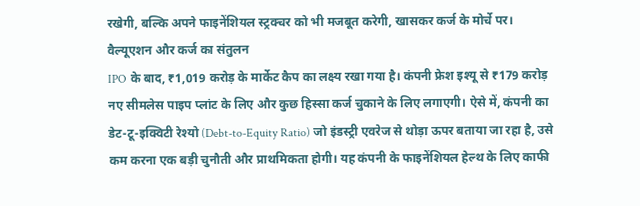रखेगी, बल्कि अपने फाइनेंशियल स्ट्रक्चर को भी मजबूत करेगी, खासकर कर्ज के मोर्चे पर।
वैल्यूएशन और कर्ज का संतुलन
IPO के बाद, ₹1,019 करोड़ के मार्केट कैप का लक्ष्य रखा गया है। कंपनी फ्रेश इश्यू से ₹179 करोड़ नए सीमलेस पाइप प्लांट के लिए और कुछ हिस्सा कर्ज चुकाने के लिए लगाएगी। ऐसे में, कंपनी का डेट-टू-इक्विटी रेश्यो (Debt-to-Equity Ratio) जो इंडस्ट्री एवरेज से थोड़ा ऊपर बताया जा रहा है, उसे कम करना एक बड़ी चुनौती और प्राथमिकता होगी। यह कंपनी के फाइनेंशियल हेल्थ के लिए काफी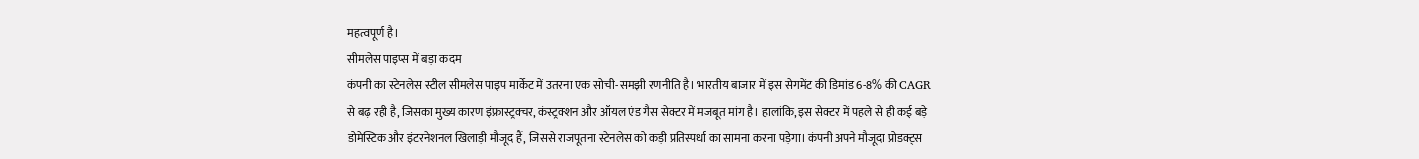महत्वपूर्ण है।
सीमलेस पाइप्स में बड़ा कदम
कंपनी का स्टेनलेस स्टील सीमलेस पाइप मार्केट में उतरना एक सोची-समझी रणनीति है। भारतीय बाजार में इस सेगमेंट की डिमांड 6-8% की CAGR से बढ़ रही है, जिसका मुख्य कारण इंफ्रास्ट्रक्चर, कंस्ट्रक्शन और ऑयल एंड गैस सेक्टर में मजबूत मांग है। हालांकि, इस सेक्टर में पहले से ही कई बड़े डोमेस्टिक और इंटरनेशनल खिलाड़ी मौजूद हैं, जिससे राजपूतना स्टेनलेस को कड़ी प्रतिस्पर्धा का सामना करना पड़ेगा। कंपनी अपने मौजूदा प्रोडक्ट्स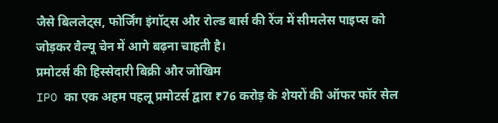जैसे बिललेट्स, फोर्जिंग इंगॉट्स और रोल्ड बार्स की रेंज में सीमलेस पाइप्स को जोड़कर वैल्यू चेन में आगे बढ़ना चाहती है।
प्रमोटर्स की हिस्सेदारी बिक्री और जोखिम
IPO का एक अहम पहलू प्रमोटर्स द्वारा ₹76 करोड़ के शेयरों की ऑफर फॉर सेल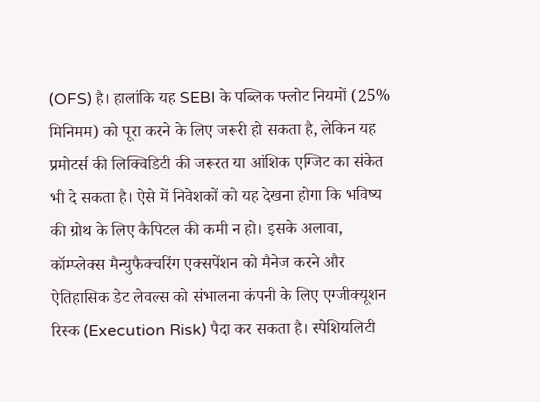(OFS) है। हालांकि यह SEBI के पब्लिक फ्लोट नियमों (25% मिनिमम) को पूरा करने के लिए जरूरी हो सकता है, लेकिन यह प्रमोटर्स की लिक्विडिटी की जरूरत या आंशिक एग्जिट का संकेत भी दे सकता है। ऐसे में निवेशकों को यह देखना होगा कि भविष्य की ग्रोथ के लिए कैपिटल की कमी न हो। इसके अलावा, कॉम्प्लेक्स मैन्युफैक्चरिंग एक्सपेंशन को मैनेज करने और ऐतिहासिक डेट लेवल्स को संभालना कंपनी के लिए एग्जीक्यूशन रिस्क (Execution Risk) पैदा कर सकता है। स्पेशियलिटी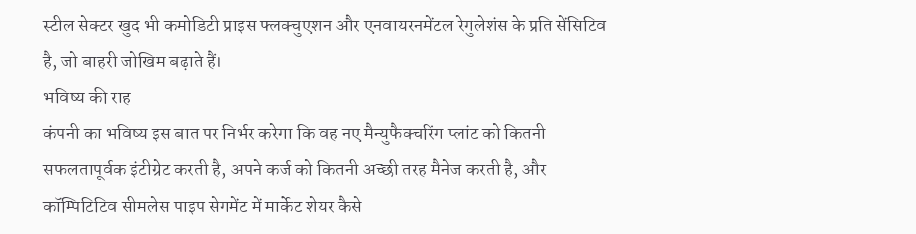स्टील सेक्टर खुद भी कमोडिटी प्राइस फ्लक्चुएशन और एनवायरनमेंटल रेगुलेशंस के प्रति सेंसिटिव है, जो बाहरी जोखिम बढ़ाते हैं।
भविष्य की राह
कंपनी का भविष्य इस बात पर निर्भर करेगा कि वह नए मैन्युफैक्चरिंग प्लांट को कितनी सफलतापूर्वक इंटीग्रेट करती है, अपने कर्ज को कितनी अच्छी तरह मैनेज करती है, और कॉम्पिटिटिव सीमलेस पाइप सेगमेंट में मार्केट शेयर कैसे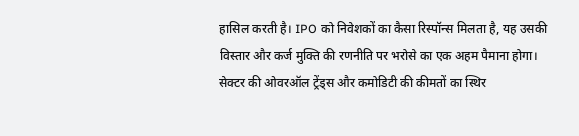हासिल करती है। IPO को निवेशकों का कैसा रिस्पॉन्स मिलता है, यह उसकी विस्तार और कर्ज मुक्ति की रणनीति पर भरोसे का एक अहम पैमाना होगा। सेक्टर की ओवरऑल ट्रेंड्स और कमोडिटी की कीमतों का स्थिर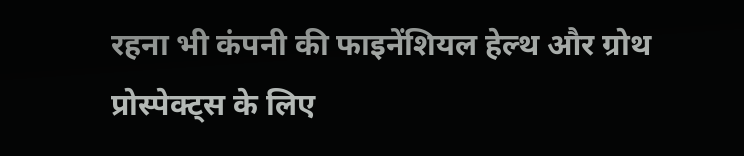रहना भी कंपनी की फाइनेंशियल हेल्थ और ग्रोथ प्रोस्पेक्ट्स के लिए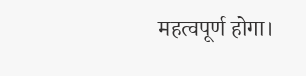महत्वपूर्ण होगा।